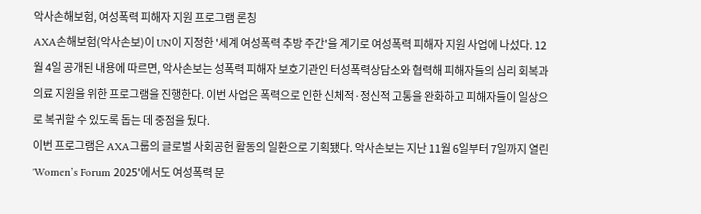악사손해보험, 여성폭력 피해자 지원 프로그램 론칭
AXA손해보험(악사손보)이 UN이 지정한 '세계 여성폭력 추방 주간'을 계기로 여성폭력 피해자 지원 사업에 나섰다. 12월 4일 공개된 내용에 따르면, 악사손보는 성폭력 피해자 보호기관인 터성폭력상담소와 협력해 피해자들의 심리 회복과 의료 지원을 위한 프로그램을 진행한다. 이번 사업은 폭력으로 인한 신체적·정신적 고통을 완화하고 피해자들이 일상으로 복귀할 수 있도록 돕는 데 중점을 뒀다.
이번 프로그램은 AXA그룹의 글로벌 사회공헌 활동의 일환으로 기획됐다. 악사손보는 지난 11월 6일부터 7일까지 열린 'Women’s Forum 2025'에서도 여성폭력 문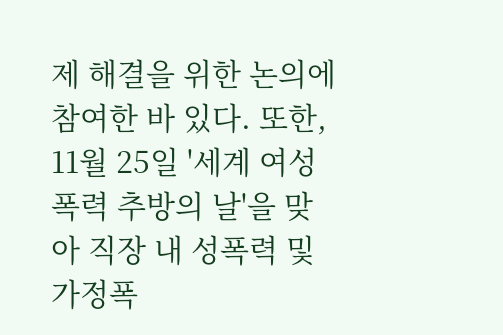제 해결을 위한 논의에 참여한 바 있다. 또한, 11월 25일 '세계 여성폭력 추방의 날'을 맞아 직장 내 성폭력 및 가정폭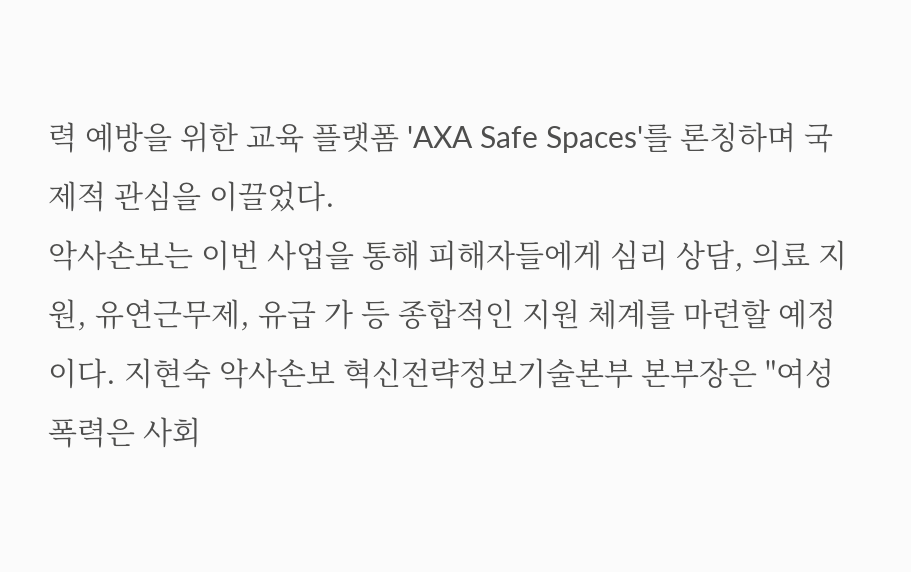력 예방을 위한 교육 플랫폼 'AXA Safe Spaces'를 론칭하며 국제적 관심을 이끌었다.
악사손보는 이번 사업을 통해 피해자들에게 심리 상담, 의료 지원, 유연근무제, 유급 가 등 종합적인 지원 체계를 마련할 예정이다. 지현숙 악사손보 혁신전략정보기술본부 본부장은 "여성폭력은 사회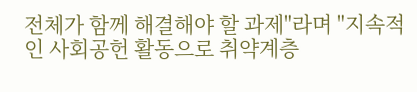전체가 함께 해결해야 할 과제"라며 "지속적인 사회공헌 활동으로 취약계층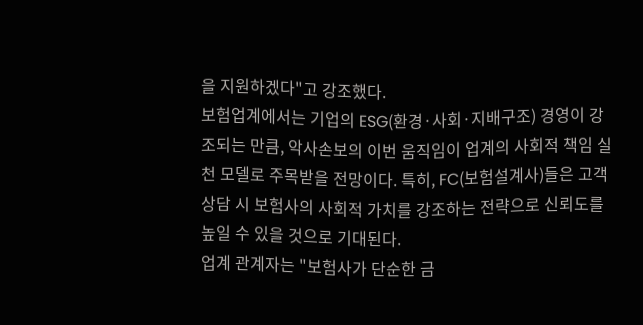을 지원하겠다"고 강조했다.
보험업계에서는 기업의 ESG(환경·사회·지배구조) 경영이 강조되는 만큼, 악사손보의 이번 움직임이 업계의 사회적 책임 실천 모델로 주목받을 전망이다. 특히, FC(보험설계사)들은 고객 상담 시 보험사의 사회적 가치를 강조하는 전략으로 신뢰도를 높일 수 있을 것으로 기대된다.
업계 관계자는 "보험사가 단순한 금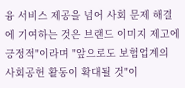융 서비스 제공을 넘어 사회 문제 해결에 기여하는 것은 브랜드 이미지 제고에 긍정적"이라며 "앞으로도 보험업계의 사회공헌 활동이 확대될 것"이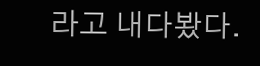라고 내다봤다.